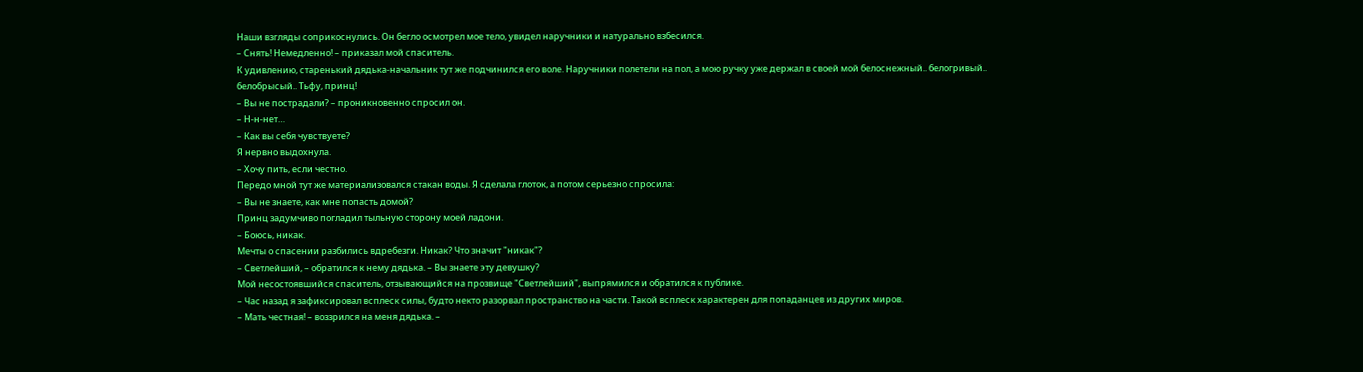Наши взгляды соприкоснулись. Он бегло осмотрел мое тело, увидел наручники и натурально взбесился.
– Снять! Немедленно! – приказал мой спаситель.
К удивлению, старенький дядька-начальник тут же подчинился его воле. Наручники полетели на пол, а мою ручку уже держал в своей мой белоснежный.. белогривый.. белобрысый.. Тьфу, принц!
– Вы не пострадали? – проникновенно спросил он.
– Н-н-нет…
– Как вы себя чувствуете?
Я нервно выдохнула.
– Хочу пить, если честно.
Передо мной тут же материализовался стакан воды. Я сделала глоток, а потом серьезно спросила:
– Вы не знаете, как мне попасть домой?
Принц задумчиво погладил тыльную сторону моей ладони.
– Боюсь, никак.
Мечты о спасении разбились вдребезги. Никак? Что значит "никак"?
– Светлейший, – обратился к нему дядька. – Вы знаете эту девушку?
Мой несостоявшийся спаситель, отзывающийся на прозвище "Светлейший", выпрямился и обратился к публике.
– Час назад я зафиксировал всплеск силы, будто некто разорвал пространство на части. Такой всплеск характерен для попаданцев из других миров.
– Мать честная! – воззрился на меня дядька. –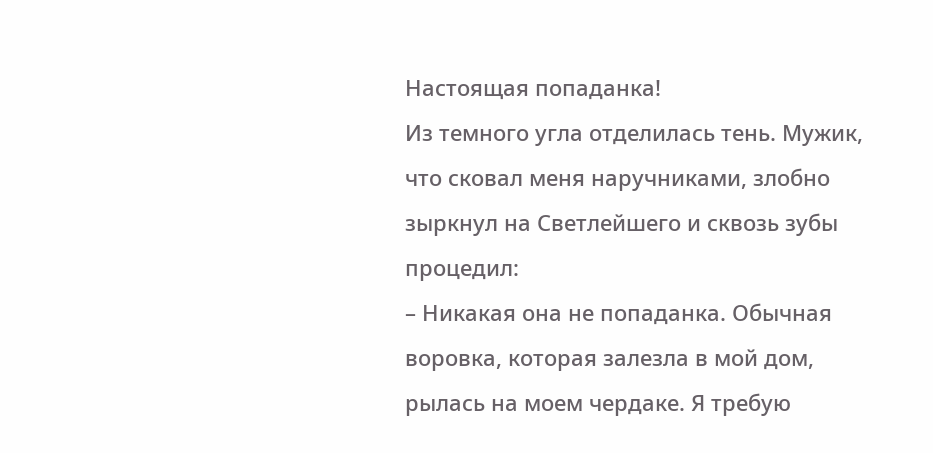Настоящая попаданка!
Из темного угла отделилась тень. Мужик, что сковал меня наручниками, злобно зыркнул на Светлейшего и сквозь зубы процедил:
– Никакая она не попаданка. Обычная воровка, которая залезла в мой дом, рылась на моем чердаке. Я требую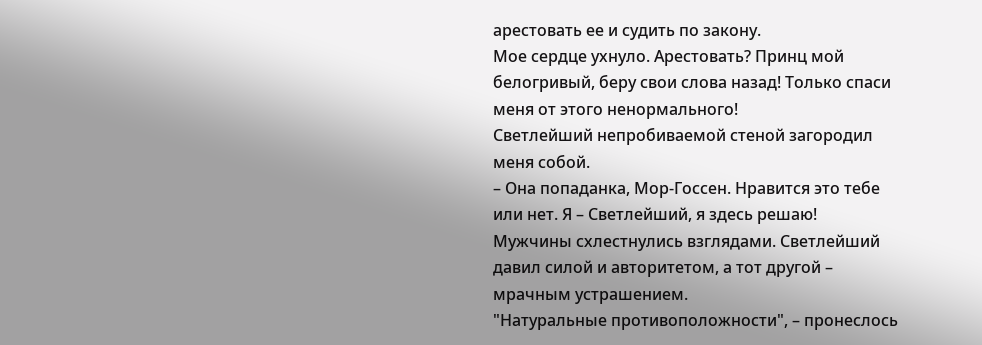арестовать ее и судить по закону.
Мое сердце ухнуло. Арестовать? Принц мой белогривый, беру свои слова назад! Только спаси меня от этого ненормального!
Светлейший непробиваемой стеной загородил меня собой.
– Она попаданка, Мор-Госсен. Нравится это тебе или нет. Я – Светлейший, я здесь решаю!
Мужчины схлестнулись взглядами. Светлейший давил силой и авторитетом, а тот другой – мрачным устрашением.
"Натуральные противоположности", – пронеслось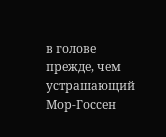в голове прежде, чем устрашающий Мор-Госсен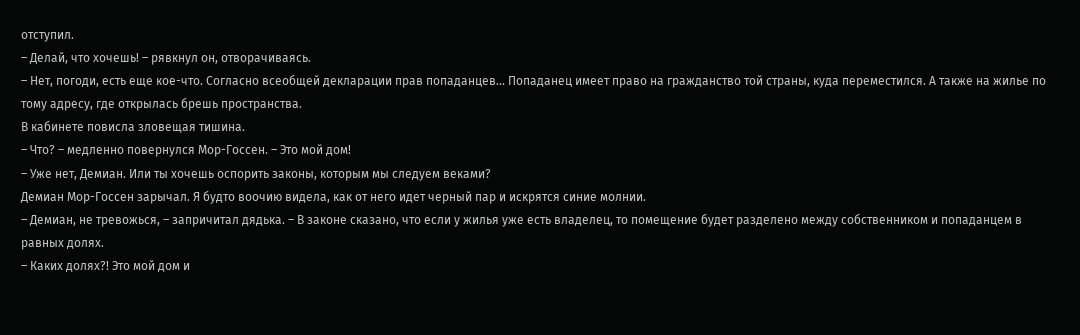отступил.
– Делай, что хочешь! – рявкнул он, отворачиваясь.
– Нет, погоди, есть еще кое-что. Согласно всеобщей декларации прав попаданцев... Попаданец имеет право на гражданство той страны, куда переместился. А также на жилье по тому адресу, где открылась брешь пространства.
В кабинете повисла зловещая тишина.
– Что? – медленно повернулся Мор-Госсен. – Это мой дом!
– Уже нет, Демиан. Или ты хочешь оспорить законы, которым мы следуем веками?
Демиан Мор-Госсен зарычал. Я будто воочию видела, как от него идет черный пар и искрятся синие молнии.
– Демиан, не тревожься, – запричитал дядька. – В законе сказано, что если у жилья уже есть владелец, то помещение будет разделено между собственником и попаданцем в равных долях.
– Каких долях?! Это мой дом и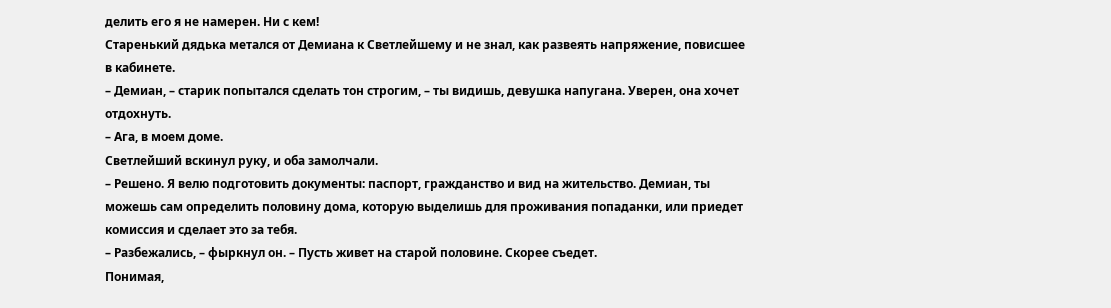делить его я не намерен. Ни с кем!
Старенький дядька метался от Демиана к Светлейшему и не знал, как развеять напряжение, повисшее в кабинете.
– Демиан, – старик попытался сделать тон строгим, – ты видишь, девушка напугана. Уверен, она хочет отдохнуть.
– Ага, в моем доме.
Светлейший вскинул руку, и оба замолчали.
– Решено. Я велю подготовить документы: паспорт, гражданство и вид на жительство. Демиан, ты можешь сам определить половину дома, которую выделишь для проживания попаданки, или приедет комиссия и сделает это за тебя.
– Разбежались, – фыркнул он. – Пусть живет на старой половине. Скорее съедет.
Понимая,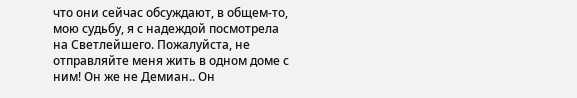что они сейчас обсуждают, в общем-то, мою судьбу, я с надеждой посмотрела на Светлейшего. Пожалуйста, не отправляйте меня жить в одном доме с ним! Он же не Демиан.. Он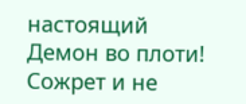настоящий Демон во плоти! Сожрет и не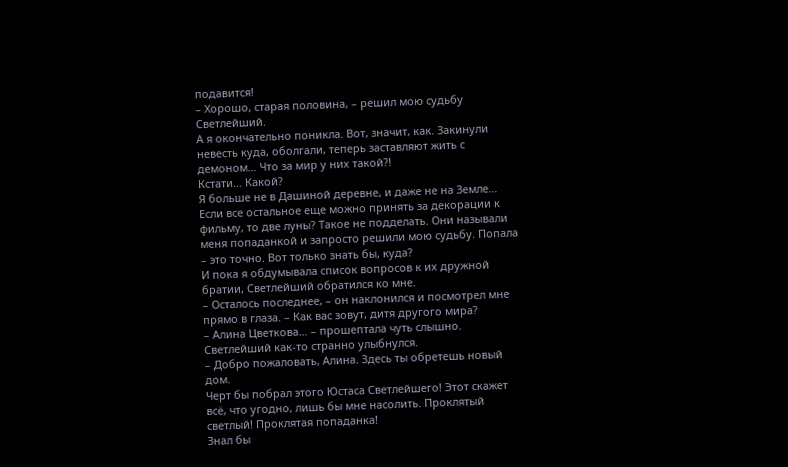подавится!
– Хорошо, старая половина, – решил мою судьбу Светлейший.
А я окончательно поникла. Вот, значит, как. Закинули невесть куда, оболгали, теперь заставляют жить с демоном… Что за мир у них такой?!
Кстати… Какой?
Я больше не в Дашиной деревне, и даже не на Земле… Если все остальное еще можно принять за декорации к фильму, то две луны? Такое не подделать. Они называли меня попаданкой и запросто решили мою судьбу. Попала – это точно. Вот только знать бы, куда?
И пока я обдумывала список вопросов к их дружной братии, Светлейший обратился ко мне.
– Осталось последнее, – он наклонился и посмотрел мне прямо в глаза. – Как вас зовут, дитя другого мира?
– Алина Цветкова… – прошептала чуть слышно.
Светлейший как-то странно улыбнулся.
– Добро пожаловать, Алина. Здесь ты обретешь новый дом.
Черт бы побрал этого Юстаса Светлейшего! Этот скажет всё, что угодно, лишь бы мне насолить. Проклятый светлый! Проклятая попаданка!
Знал бы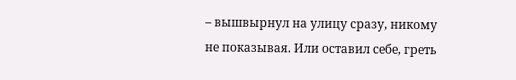– вышвырнул на улицу сразу, никому не показывая. Или оставил себе, греть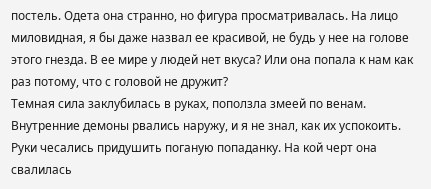постель. Одета она странно, но фигура просматривалась. На лицо миловидная, я бы даже назвал ее красивой, не будь у нее на голове этого гнезда. В ее мире у людей нет вкуса? Или она попала к нам как раз потому, что с головой не дружит?
Темная сила заклубилась в руках, поползла змеей по венам. Внутренние демоны рвались наружу, и я не знал, как их успокоить.
Руки чесались придушить поганую попаданку. На кой черт она свалилась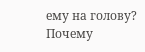ему на голову? Почему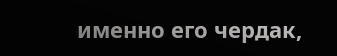именно его чердак,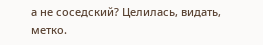а не соседский? Целилась, видать, метко.